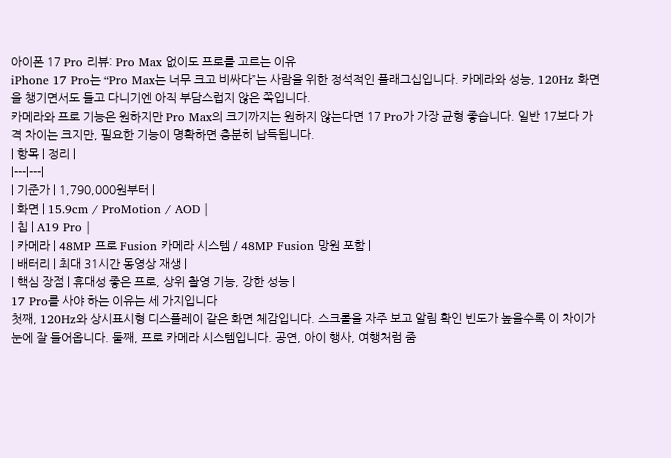아이폰 17 Pro 리뷰: Pro Max 없이도 프로를 고르는 이유
iPhone 17 Pro는 “Pro Max는 너무 크고 비싸다”는 사람을 위한 정석적인 플래그십입니다. 카메라와 성능, 120Hz 화면을 챙기면서도 들고 다니기엔 아직 부담스럽지 않은 쪽입니다.
카메라와 프로 기능은 원하지만 Pro Max의 크기까지는 원하지 않는다면 17 Pro가 가장 균형 좋습니다. 일반 17보다 가격 차이는 크지만, 필요한 기능이 명확하면 충분히 납득됩니다.
| 항목 | 정리 |
|---|---|
| 기준가 | 1,790,000원부터 |
| 화면 | 15.9cm / ProMotion / AOD |
| 칩 | A19 Pro |
| 카메라 | 48MP 프로 Fusion 카메라 시스템 / 48MP Fusion 망원 포함 |
| 배터리 | 최대 31시간 동영상 재생 |
| 핵심 장점 | 휴대성 좋은 프로, 상위 촬영 기능, 강한 성능 |
17 Pro를 사야 하는 이유는 세 가지입니다
첫째, 120Hz와 상시표시형 디스플레이 같은 화면 체감입니다. 스크롤을 자주 보고 알림 확인 빈도가 높을수록 이 차이가 눈에 잘 들어옵니다. 둘째, 프로 카메라 시스템입니다. 공연, 아이 행사, 여행처럼 줌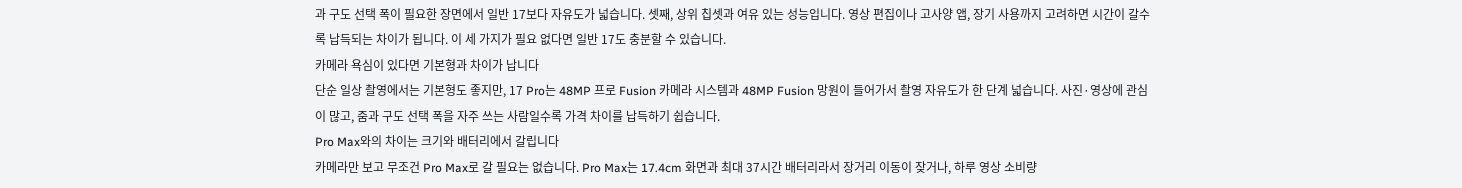과 구도 선택 폭이 필요한 장면에서 일반 17보다 자유도가 넓습니다. 셋째, 상위 칩셋과 여유 있는 성능입니다. 영상 편집이나 고사양 앱, 장기 사용까지 고려하면 시간이 갈수록 납득되는 차이가 됩니다. 이 세 가지가 필요 없다면 일반 17도 충분할 수 있습니다.
카메라 욕심이 있다면 기본형과 차이가 납니다
단순 일상 촬영에서는 기본형도 좋지만, 17 Pro는 48MP 프로 Fusion 카메라 시스템과 48MP Fusion 망원이 들어가서 촬영 자유도가 한 단계 넓습니다. 사진·영상에 관심이 많고, 줌과 구도 선택 폭을 자주 쓰는 사람일수록 가격 차이를 납득하기 쉽습니다.
Pro Max와의 차이는 크기와 배터리에서 갈립니다
카메라만 보고 무조건 Pro Max로 갈 필요는 없습니다. Pro Max는 17.4cm 화면과 최대 37시간 배터리라서 장거리 이동이 잦거나, 하루 영상 소비량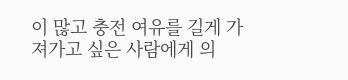이 많고 충전 여유를 길게 가져가고 싶은 사람에게 의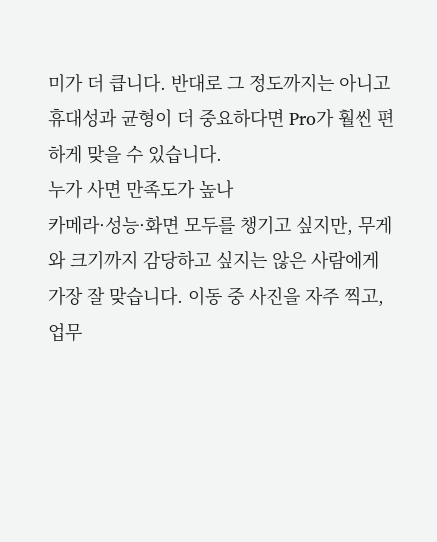미가 더 큽니다. 반대로 그 정도까지는 아니고 휴대성과 균형이 더 중요하다면 Pro가 훨씬 편하게 맞을 수 있습니다.
누가 사면 만족도가 높나
카메라·성능·화면 모두를 챙기고 싶지만, 무게와 크기까지 감당하고 싶지는 않은 사람에게 가장 잘 맞습니다. 이동 중 사진을 자주 찍고, 업무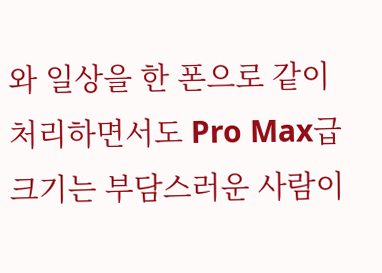와 일상을 한 폰으로 같이 처리하면서도 Pro Max급 크기는 부담스러운 사람이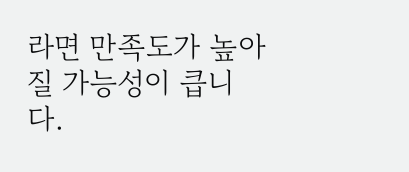라면 만족도가 높아질 가능성이 큽니다.